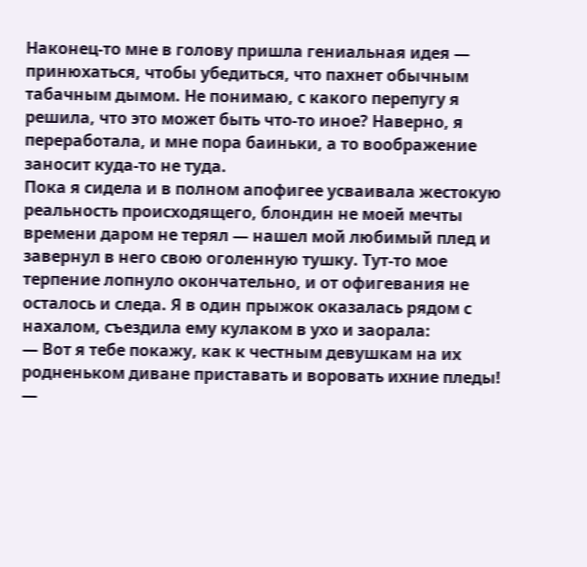Наконец-то мне в голову пришла гениальная идея — принюхаться, чтобы убедиться, что пахнет обычным табачным дымом. Не понимаю, с какого перепугу я решила, что это может быть что-то иное? Наверно, я переработала, и мне пора баиньки, а то воображение заносит куда-то не туда.
Пока я сидела и в полном апофигее усваивала жестокую реальность происходящего, блондин не моей мечты времени даром не терял — нашел мой любимый плед и завернул в него свою оголенную тушку. Тут-то мое терпение лопнуло окончательно, и от офигевания не осталось и следа. Я в один прыжок оказалась рядом с нахалом, съездила ему кулаком в ухо и заорала:
— Вот я тебе покажу, как к честным девушкам на их родненьком диване приставать и воровать ихние пледы!
—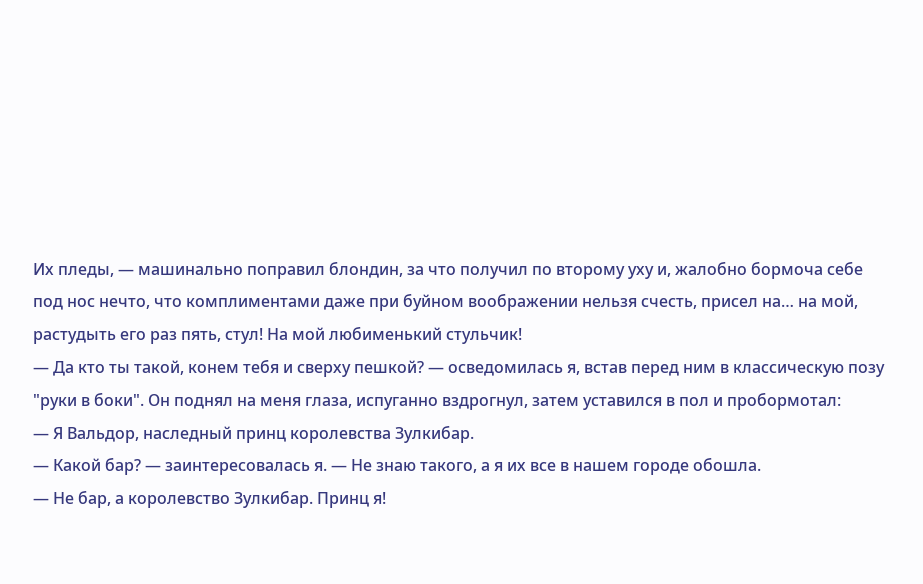Их пледы, — машинально поправил блондин, за что получил по второму уху и, жалобно бормоча себе под нос нечто, что комплиментами даже при буйном воображении нельзя счесть, присел на… на мой, растудыть его раз пять, стул! На мой любименький стульчик!
— Да кто ты такой, конем тебя и сверху пешкой? — осведомилась я, встав перед ним в классическую позу "руки в боки". Он поднял на меня глаза, испуганно вздрогнул, затем уставился в пол и пробормотал:
— Я Вальдор, наследный принц королевства Зулкибар.
— Какой бар? — заинтересовалась я. — Не знаю такого, а я их все в нашем городе обошла.
— Не бар, а королевство Зулкибар. Принц я!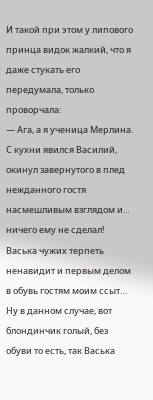И такой при этом у липового принца видок жалкий, что я даже стукать его передумала, только проворчала:
— Ага, а я ученица Мерлина.
С кухни явился Василий, окинул завернутого в плед нежданного гостя насмешливым взглядом и… ничего ему не сделал! Васька чужих терпеть ненавидит и первым делом в обувь гостям моим ссыт… Ну в данном случае, вот блондинчик голый, без обуви то есть, так Васька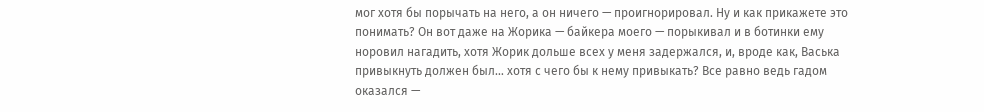мог хотя бы порычать на него, а он ничего — проигнорировал. Ну и как прикажете это понимать? Он вот даже на Жорика — байкера моего — порыкивал и в ботинки ему норовил нагадить, хотя Жорик дольше всех у меня задержался, и, вроде как, Васька привыкнуть должен был… хотя с чего бы к нему привыкать? Все равно ведь гадом оказался —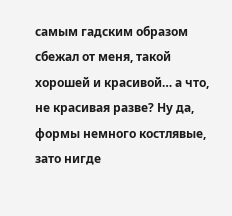самым гадским образом сбежал от меня, такой хорошей и красивой… а что, не красивая разве? Ну да, формы немного костлявые, зато нигде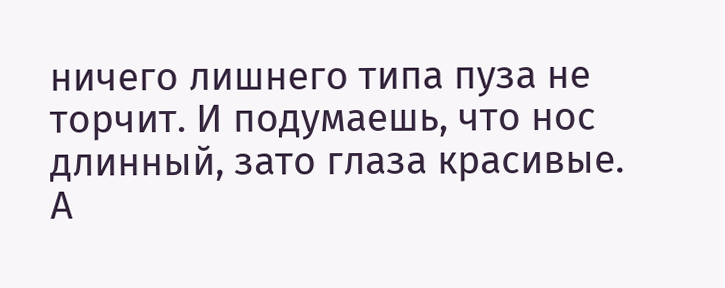ничего лишнего типа пуза не торчит. И подумаешь, что нос длинный, зато глаза красивые. А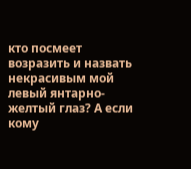кто посмеет возразить и назвать некрасивым мой левый янтарно-желтый глаз? А если кому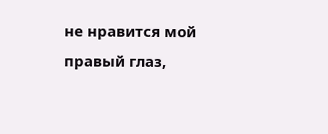не нравится мой правый глаз,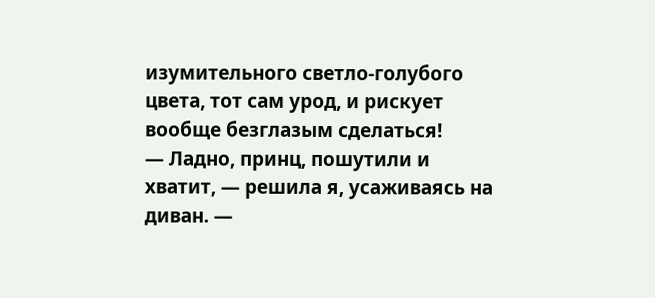изумительного светло-голубого цвета, тот сам урод, и рискует вообще безглазым сделаться!
— Ладно, принц, пошутили и хватит, — решила я, усаживаясь на диван. —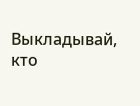Выкладывай, кто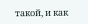такой, и как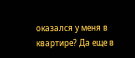оказался у меня в квартире? Да еще в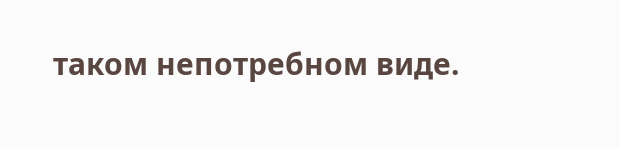таком непотребном виде.